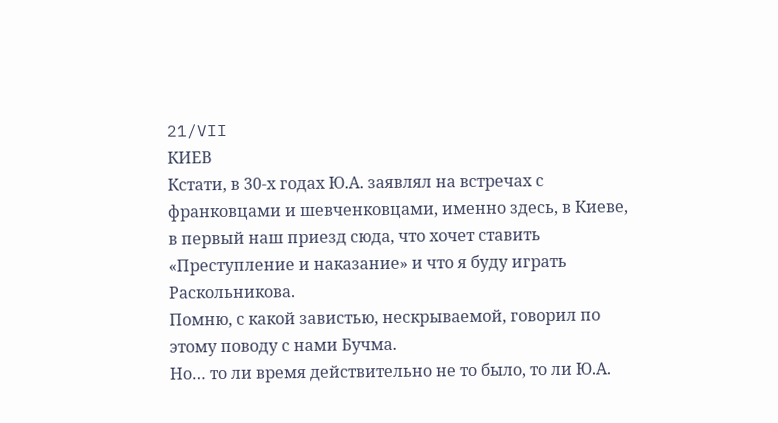21/VII
КИЕВ
Кстати, в 30-х годах Ю.А. заявлял на встречах с франковцами и шевченковцами, именно здесь, в Киеве, в первый наш приезд сюда, что хочет ставить «Преступление и наказание» и что я буду играть Раскольникова.
Помню, с какой завистью, нескрываемой, говорил по этому поводу с нами Бучма.
Но… то ли время действительно не то было, то ли Ю.А.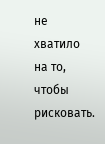не хватило на то, чтобы рисковать.